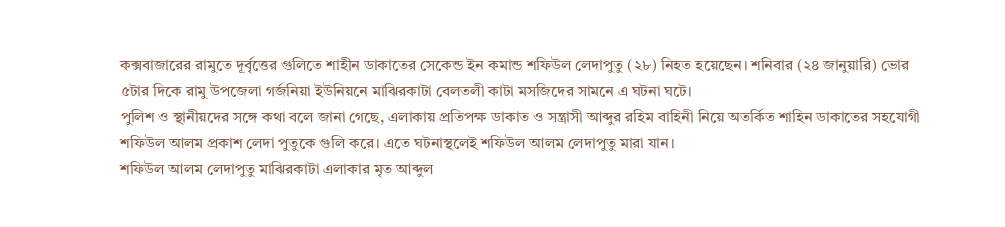কক্সবাজারের রামুতে দূর্বৃত্তের গুলিতে শাহীন ডাকাতের সেকেন্ড ইন কমান্ড শফিউল লেদাপুতু (২৮) নিহত হয়েছেন। শনিবার (২৪ জানুয়ারি) ভোর ৫টার দিকে রামু উপজেলা গর্জনিয়া ইউনিয়নে মাঝিরকাটা বেলতলী কাটা মসজিদের সামনে এ ঘটনা ঘটে।
পুলিশ ও স্থানীয়দের সঙ্গে কথা বলে জানা গেছে, এলাকায় প্রতিপক্ষ ডাকাত ও সন্ত্রাসী আব্দুর রহিম বাহিনী নিয়ে অতর্কিত শাহিন ডাকাতের সহযোগী শফিউল আলম প্রকাশ লেদা পুতুকে গুলি করে। এতে ঘটনাস্থলেই শফিউল আলম লেদাপুতু মারা যান।
শফিউল আলম লেদাপুতু মাঝিরকাটা এলাকার মৃত আব্দুল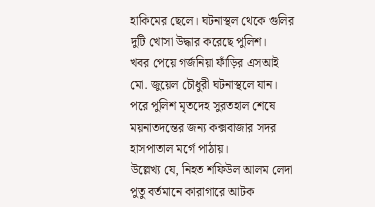হাকিমের ছেলে। ঘটনাস্থল থেকে গুলির দুটি খোসা উদ্ধার করেছে পুলিশ।
খবর পেয়ে গর্জনিয়া ফাঁড়ির এসআই মো. জুয়েল চৌধুরী ঘটনাস্থলে যান। পরে পুলিশ মৃতদেহ সুরতহাল শেষে ময়নাতদন্তের জন্য কক্সবাজার সদর হাসপাতাল মর্গে পাঠায়।
উল্লেখ্য যে, নিহত শফিউল আলম লেদা পুতু বর্তমানে কারাগারে আটক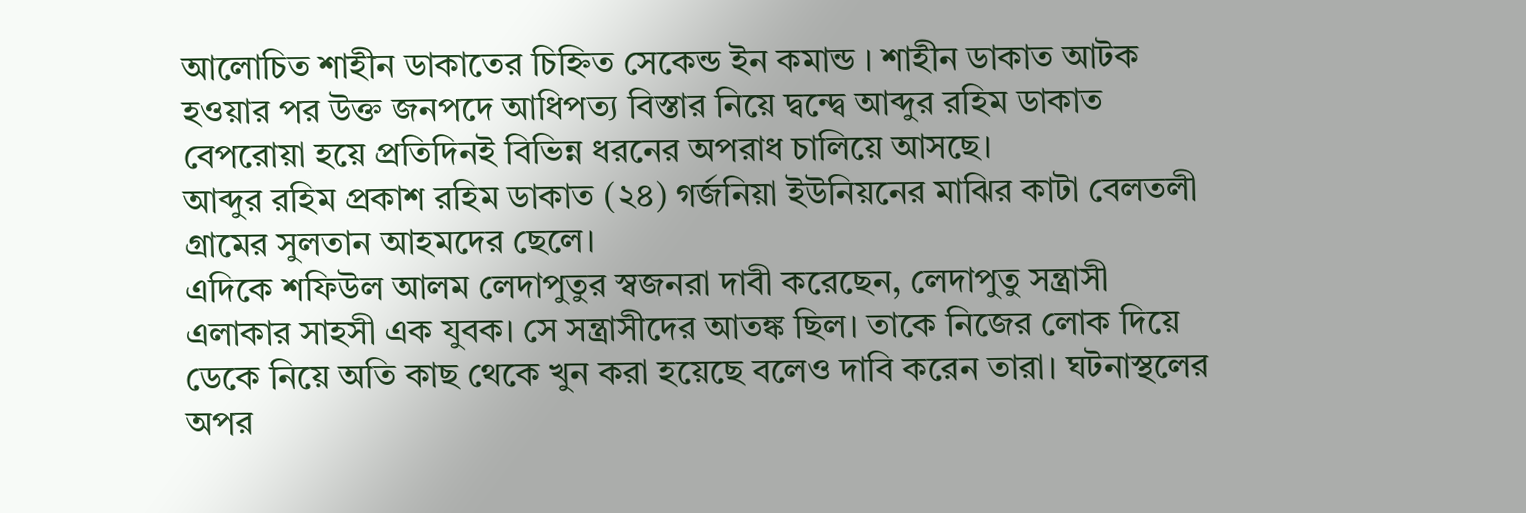আলোচিত শাহীন ডাকাতের চিহ্নিত সেকেন্ড ইন কমান্ড । শাহীন ডাকাত আটক হওয়ার পর উক্ত জনপদে আধিপত্য বিস্তার নিয়ে দ্বন্দ্বে আব্দুর রহিম ডাকাত বেপরোয়া হয়ে প্রতিদিনই বিভিন্ন ধরনের অপরাধ চালিয়ে আসছে।
আব্দুর রহিম প্রকাশ রহিম ডাকাত (২৪) গর্জনিয়া ইউনিয়নের মাঝির কাটা বেলতলী গ্রামের সুলতান আহমদের ছেলে।
এদিকে শফিউল আলম লেদাপুতুর স্বজনরা দাবী করেছেন, লেদাপুতু সন্ত্রাসী এলাকার সাহসী এক যুবক। সে সন্ত্রাসীদের আতঙ্ক ছিল। তাকে নিজের লোক দিয়ে ডেকে নিয়ে অতি কাছ থেকে খুন করা হয়েছে বলেও দাবি করেন তারা। ঘটনাস্থলের অপর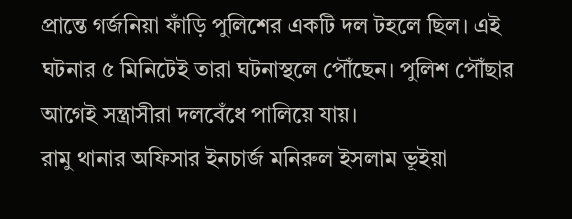প্রান্তে গর্জনিয়া ফাঁড়ি পুলিশের একটি দল টহলে ছিল। এই ঘটনার ৫ মিনিটেই তারা ঘটনাস্থলে পৌঁছেন। পুলিশ পৌঁছার আগেই সন্ত্রাসীরা দলবেঁধে পালিয়ে যায়।
রামু থানার অফিসার ইনচার্জ মনিরুল ইসলাম ভূইয়া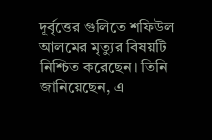দূর্বৃত্তের গুলিতে শফিউল আলমের মৃত্যুর বিষয়টি নিশ্চিত করেছেন। তিনি জানিয়েছেন, এ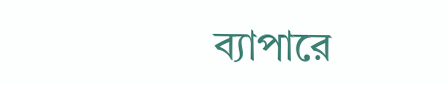ব্যাপারে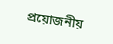প্রয়োজনীয়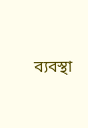ব্যবস্থা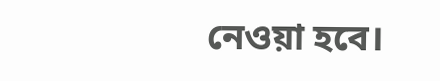নেওয়া হবে।